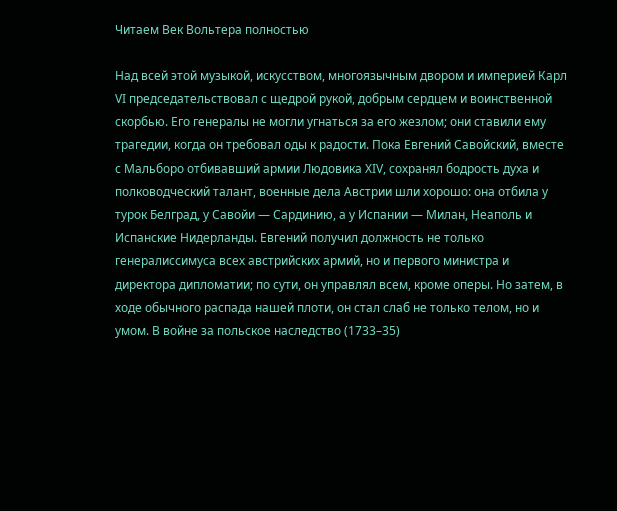Читаем Век Вольтера полностью

Над всей этой музыкой, искусством, многоязычным двором и империей Карл VI председательствовал с щедрой рукой, добрым сердцем и воинственной скорбью. Его генералы не могли угнаться за его жезлом; они ставили ему трагедии, когда он требовал оды к радости. Пока Евгений Савойский, вместе с Мальборо отбивавший армии Людовика XIV, сохранял бодрость духа и полководческий талант, военные дела Австрии шли хорошо: она отбила у турок Белград, у Савойи — Сардинию, а у Испании — Милан, Неаполь и Испанские Нидерланды. Евгений получил должность не только генералиссимуса всех австрийских армий, но и первого министра и директора дипломатии; по сути, он управлял всем, кроме оперы. Но затем, в ходе обычного распада нашей плоти, он стал слаб не только телом, но и умом. В войне за польское наследство (1733–35)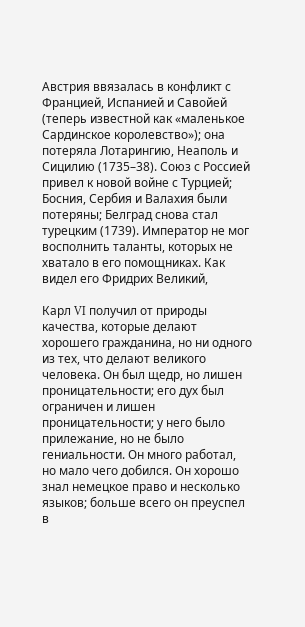Австрия ввязалась в конфликт с Францией, Испанией и Савойей (теперь известной как «маленькое Сардинское королевство»); она потеряла Лотарингию, Неаполь и Сицилию (1735–38). Союз с Россией привел к новой войне с Турцией; Босния, Сербия и Валахия были потеряны; Белград снова стал турецким (1739). Император не мог восполнить таланты, которых не хватало в его помощниках. Как видел его Фридрих Великий,

Карл VI получил от природы качества, которые делают хорошего гражданина, но ни одного из тех, что делают великого человека. Он был щедр, но лишен проницательности; его дух был ограничен и лишен проницательности; у него было прилежание, но не было гениальности. Он много работал, но мало чего добился. Он хорошо знал немецкое право и несколько языков; больше всего он преуспел в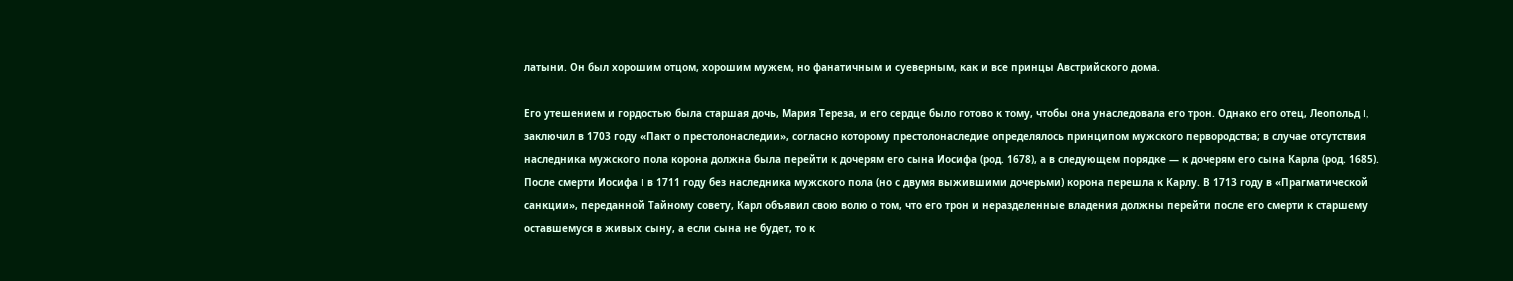латыни. Он был хорошим отцом, хорошим мужем, но фанатичным и суеверным, как и все принцы Австрийского дома.

Его утешением и гордостью была старшая дочь, Мария Тереза, и его сердце было готово к тому, чтобы она унаследовала его трон. Однако его отец, Леопольд I, заключил в 1703 году «Пакт о престолонаследии», согласно которому престолонаследие определялось принципом мужского первородства; в случае отсутствия наследника мужского пола корона должна была перейти к дочерям его сына Иосифа (род. 1678), а в следующем порядке — к дочерям его сына Карла (род. 1685). После смерти Иосифа I в 1711 году без наследника мужского пола (но с двумя выжившими дочерьми) корона перешла к Карлу. В 1713 году в «Прагматической санкции», переданной Тайному совету, Карл объявил свою волю о том, что его трон и неразделенные владения должны перейти после его смерти к старшему оставшемуся в живых сыну, а если сына не будет, то к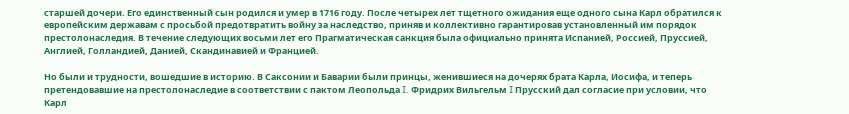старшей дочери. Его единственный сын родился и умер в 1716 году. После четырех лет тщетного ожидания еще одного сына Карл обратился к европейским державам с просьбой предотвратить войну за наследство, приняв и коллективно гарантировав установленный им порядок престолонаследия. В течение следующих восьми лет его Прагматическая санкция была официально принята Испанией, Россией, Пруссией, Англией, Голландией, Данией, Скандинавией и Францией.

Но были и трудности, вошедшие в историю. В Саксонии и Баварии были принцы, женившиеся на дочерях брата Карла, Иосифа, и теперь претендовавшие на престолонаследие в соответствии с пактом Леопольда I. Фридрих Вильгельм I Прусский дал согласие при условии, что Карл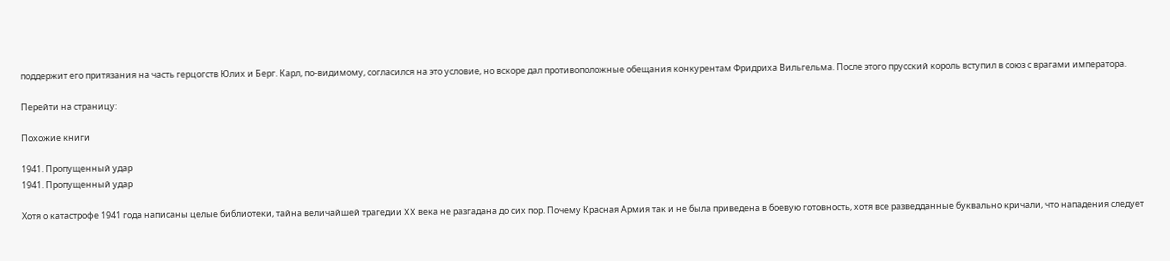поддержит его притязания на часть герцогств Юлих и Берг. Карл, по-видимому, согласился на это условие, но вскоре дал противоположные обещания конкурентам Фридриха Вильгельма. После этого прусский король вступил в союз с врагами императора.

Перейти на страницу:

Похожие книги

1941. Пропущенный удар
1941. Пропущенный удар

Хотя о катастрофе 1941 года написаны целые библиотеки, тайна величайшей трагедии XX века не разгадана до сих пор. Почему Красная Армия так и не была приведена в боевую готовность, хотя все разведданные буквально кричали, что нападения следует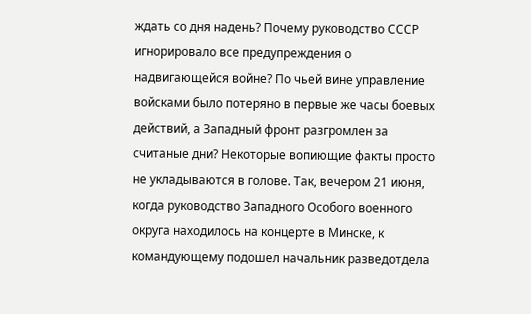ждать со дня надень? Почему руководство СССР игнорировало все предупреждения о надвигающейся войне? По чьей вине управление войсками было потеряно в первые же часы боевых действий, а Западный фронт разгромлен за считаные дни? Некоторые вопиющие факты просто не укладываются в голове. Так, вечером 21 июня, когда руководство Западного Особого военного округа находилось на концерте в Минске, к командующему подошел начальник разведотдела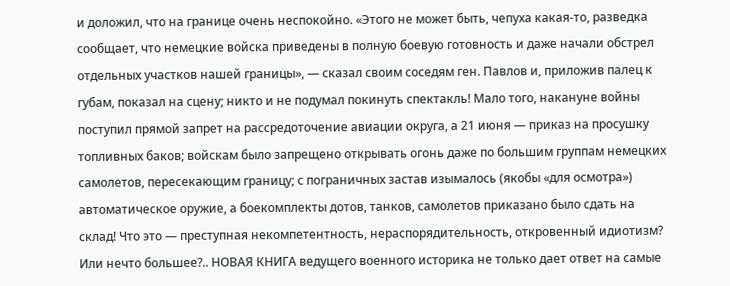и доложил, что на границе очень неспокойно. «Этого не может быть, чепуха какая-то, разведка сообщает, что немецкие войска приведены в полную боевую готовность и даже начали обстрел отдельных участков нашей границы», — сказал своим соседям ген. Павлов и, приложив палец к губам, показал на сцену; никто и не подумал покинуть спектакль! Мало того, накануне войны поступил прямой запрет на рассредоточение авиации округа, а 21 июня — приказ на просушку топливных баков; войскам было запрещено открывать огонь даже по большим группам немецких самолетов, пересекающим границу; с пограничных застав изымалось (якобы «для осмотра») автоматическое оружие, а боекомплекты дотов, танков, самолетов приказано было сдать на склад! Что это — преступная некомпетентность, нераспорядительность, откровенный идиотизм? Или нечто большее?.. НОВАЯ КНИГА ведущего военного историка не только дает ответ на самые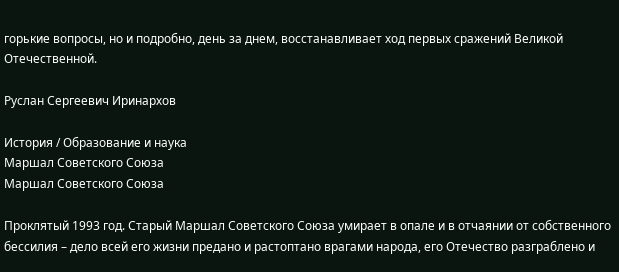горькие вопросы, но и подробно, день за днем, восстанавливает ход первых сражений Великой Отечественной.

Руслан Сергеевич Иринархов

История / Образование и наука
Маршал Советского Союза
Маршал Советского Союза

Проклятый 1993 год. Старый Маршал Советского Союза умирает в опале и в отчаянии от собственного бессилия – дело всей его жизни предано и растоптано врагами народа, его Отечество разграблено и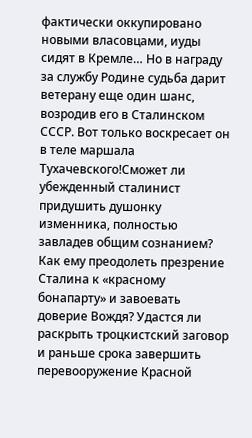фактически оккупировано новыми власовцами, иуды сидят в Кремле… Но в награду за службу Родине судьба дарит ветерану еще один шанс, возродив его в Сталинском СССР. Вот только воскресает он в теле маршала Тухачевского!Сможет ли убежденный сталинист придушить душонку изменника, полностью завладев общим сознанием? Как ему преодолеть презрение Сталина к «красному бонапарту» и завоевать доверие Вождя? Удастся ли раскрыть троцкистский заговор и раньше срока завершить перевооружение Красной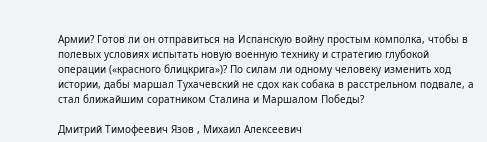Армии? Готов ли он отправиться на Испанскую войну простым комполка, чтобы в полевых условиях испытать новую военную технику и стратегию глубокой операции («красного блицкрига»)? По силам ли одному человеку изменить ход истории, дабы маршал Тухачевский не сдох как собака в расстрельном подвале, а стал ближайшим соратником Сталина и Маршалом Победы?

Дмитрий Тимофеевич Язов , Михаил Алексеевич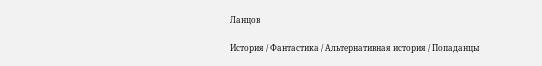Ланцов

История / Фантастика / Альтернативная история / Попаданцы